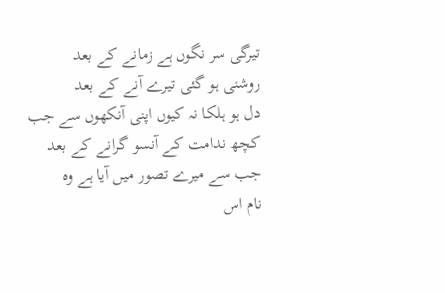تیرگی سر نگوں ہے زمانے کے بعد
روشنی ہو گئی تیرے آنے کے بعد
دل ہو ہلکا نہ کیوں اپنی آنکھوں سے جب
کچھ ندامت کے آنسو گرانے کے بعد
جب سے میرے تصور میں آیا ہے وہ
نام اس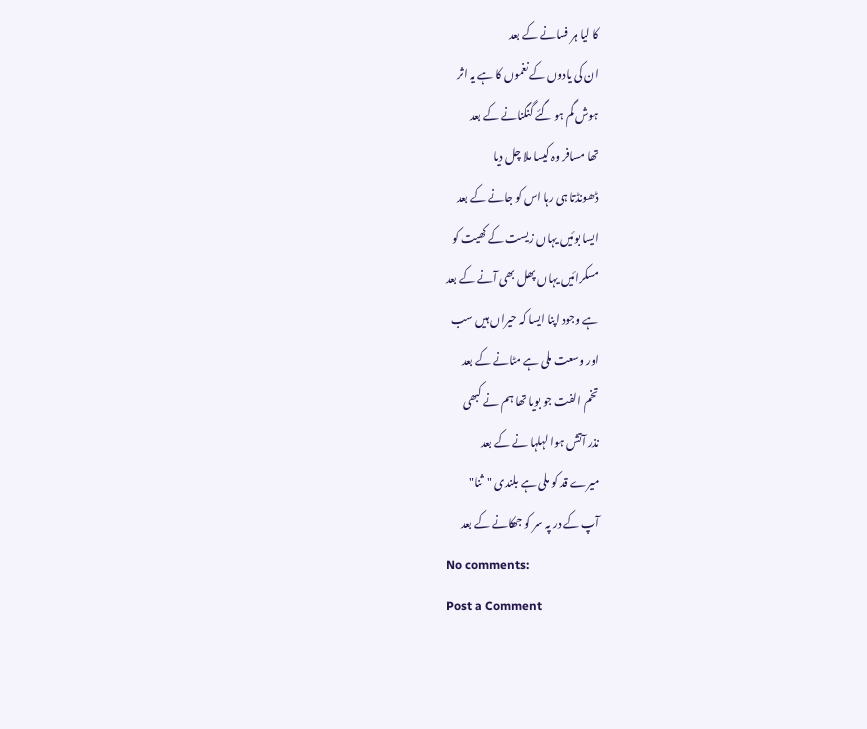کا لیا ہر فسانے کے بعد
ان کی یادوں کے نغموں کا ہے یہ اثر
ہوش گم ہو گئے گنگنانے کے بعد
تھا مسافر وہ کیسا ملا چل دیا
ڈھونڈتا ہی رہا اس کو جانے کے بعد
ایسا بوئیں یہاں زیست کے کھیت کو
مسکرائیں یہاں پھل بھی آنے کے بعد
ہے وجود اپنا ایسا کہ حیراں ہیں سب
اور وسعت ملی ہے مٹانے کے بعد
تخم الفت جو بویا تھا ہم نے کبھی
نذر آتش ہوا لہلہا نے کے بعد
میرے قد کو ملی ہے بلندی "ثنا"
آپ کے در پہ سر کو جھکانے کے بعد
No comments:
Post a Comment